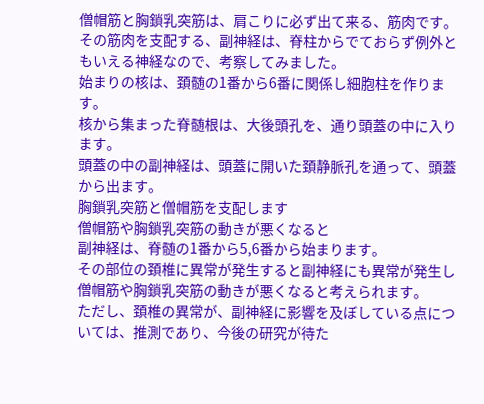僧帽筋と胸鎖乳突筋は、肩こりに必ず出て来る、筋肉です。
その筋肉を支配する、副神経は、脊柱からでておらず例外ともいえる神経なので、考察してみました。
始まりの核は、頚髄の1番から6番に関係し細胞柱を作ります。
核から集まった脊髄根は、大後頭孔を、通り頭蓋の中に入ります。
頭蓋の中の副神経は、頭蓋に開いた頚静脈孔を通って、頭蓋から出ます。
胸鎖乳突筋と僧帽筋を支配します
僧帽筋や胸鎖乳突筋の動きが悪くなると
副神経は、脊髄の1番から5,6番から始まります。
その部位の頚椎に異常が発生すると副神経にも異常が発生し僧帽筋や胸鎖乳突筋の動きが悪くなると考えられます。
ただし、頚椎の異常が、副神経に影響を及ぼしている点については、推測であり、今後の研究が待た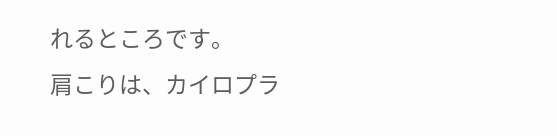れるところです。
肩こりは、カイロプラ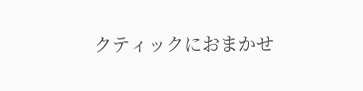クティックにおまかせ